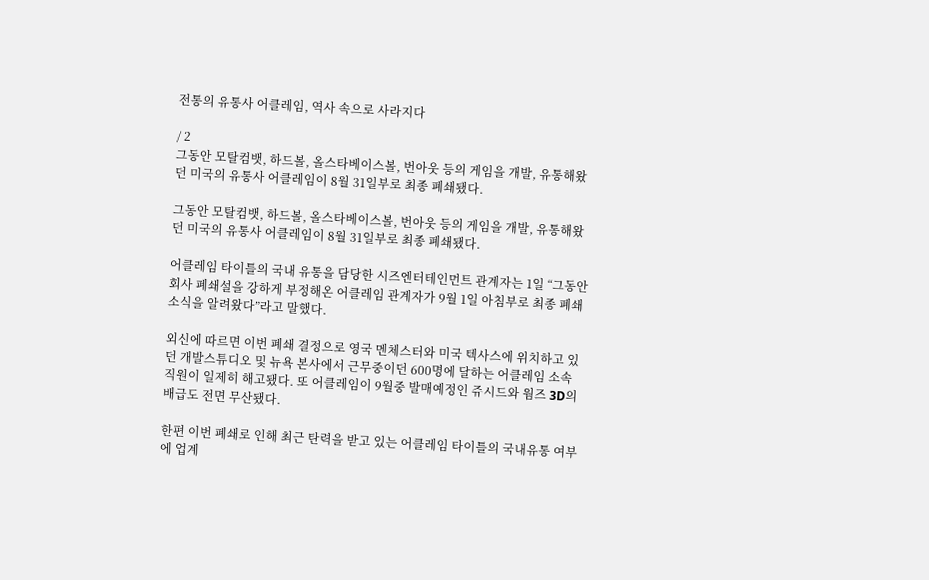전통의 유통사 어클레임, 역사 속으로 사라지다

/ 2
그동안 모탈컴뱃, 하드볼, 올스타베이스볼, 번아웃 등의 게임을 개발, 유통해왔던 미국의 유통사 어클레임이 8월 31일부로 최종 폐쇄됐다.

그동안 모탈컴뱃, 하드볼, 올스타베이스볼, 번아웃 등의 게임을 개발, 유통해왔던 미국의 유통사 어클레임이 8월 31일부로 최종 폐쇄됐다.

어클레임 타이틀의 국내 유통을 담당한 시즈엔터테인먼트 관계자는 1일 “그동안 회사 폐쇄설을 강하게 부정해온 어클레임 관계자가 9월 1일 아침부로 최종 폐쇄소식을 알려왔다”라고 말했다.

외신에 따르면 이번 폐쇄 결정으로 영국 멘체스터와 미국 텍사스에 위치하고 있던 개발스튜디오 및 뉴욕 본사에서 근무중이던 600명에 달하는 어클레임 소속직원이 일제히 해고됐다. 또 어클레임이 9월중 발매예정인 쥬시드와 웜즈 3D의 배급도 전면 무산됐다.

한편 이번 폐쇄로 인해 최근 탄력을 받고 있는 어클레임 타이틀의 국내유통 여부에 업계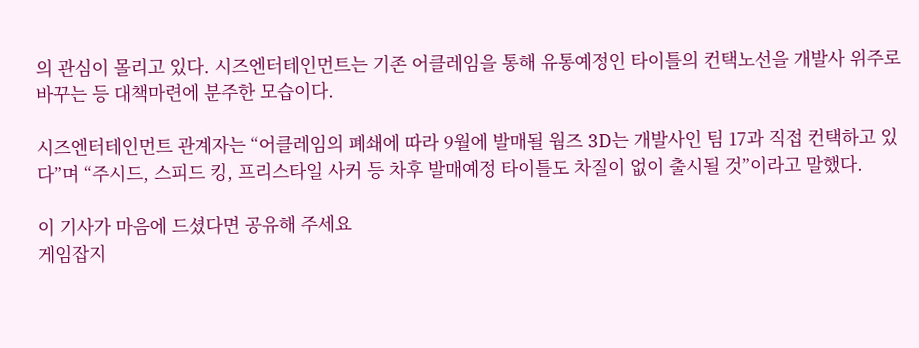의 관심이 몰리고 있다. 시즈엔터테인먼트는 기존 어클레임을 통해 유통예정인 타이틀의 컨택노선을 개발사 위주로 바꾸는 등 대책마련에 분주한 모습이다.

시즈엔터테인먼트 관계자는 “어클레임의 폐쇄에 따라 9월에 발매될 웜즈 3D는 개발사인 팀 17과 직접 컨택하고 있다”며 “주시드, 스피드 킹, 프리스타일 사커 등 차후 발매예정 타이틀도 차질이 없이 출시될 것”이라고 말했다.

이 기사가 마음에 드셨다면 공유해 주세요
게임잡지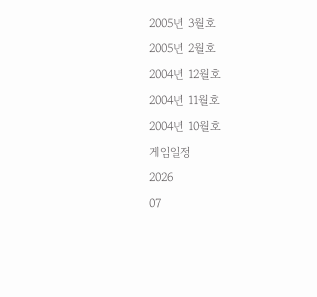2005년 3월호
2005년 2월호
2004년 12월호
2004년 11월호
2004년 10월호
게임일정
2026
07